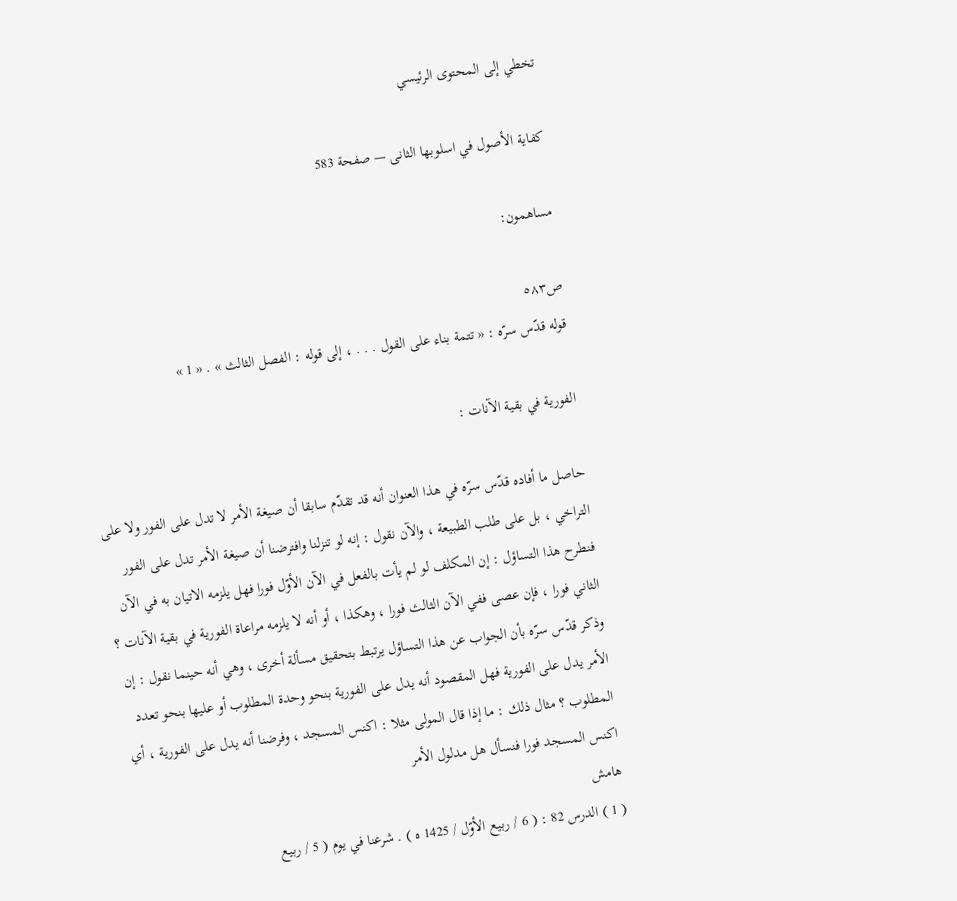تخطي إلى المحتوى الرئيسي

كفاية الأصول في اسلوبها الثانى — صفحة 583

مساهمون:

ص٥٨٣
قوله قدّس سرّه : « تتمة بناء على القول . . . ، إلى قوله : الفصل الثالث » . « 1 »

الفورية في بقية الآنات :

حاصل ما أفاده قدّس سرّه في هذا العنوان أنه قد تقدّم سابقا أن صيغة الأمر لا تدل على الفور ولا على التراخي ، بل على طلب الطبيعة ، والآن نقول : إنه لو تنزلنا وافترضنا أن صيغة الأمر تدل على الفور فنطرح هذا التساؤل : إن المكلف لو لم يأت بالفعل في الآن الأوّل فورا فهل يلزمه الاتيان به في الآن الثاني فورا ، فإن عصى ففي الآن الثالث فورا ، وهكذا ، أو أنه لا يلزمه مراعاة الفورية في بقية الآنات ؟ وذكر قدّس سرّه بأن الجواب عن هذا التساؤل يرتبط بتحقيق مسألة أخرى ، وهي أنه حينما نقول : إن الأمر يدل على الفورية فهل المقصود أنه يدل على الفورية بنحو وحدة المطلوب أو عليها بنحو تعدد المطلوب ؟ مثال ذلك : ما إذا قال المولى مثلا : اكنس المسجد ، وفرضنا أنه يدل على الفورية ، أي اكنس المسجد فورا فنسأل هل مدلول الأمر
هامش
( 1 ) الدرس 82 : ( 6 / ربيع الأوّل / 1425 ه ) . شرعنا في يوم ( 5 / ربيع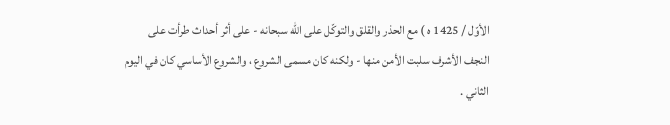الأوّل / 1425 ه ) مع الحذر والقلق والتوكّل على اللّه سبحانه - على أثر أحداث طرأت على النجف الأشرف سلبت الأمن منها - ولكنه كان مسمى الشروع ، والشروع الأساسي كان في اليوم الثاني .